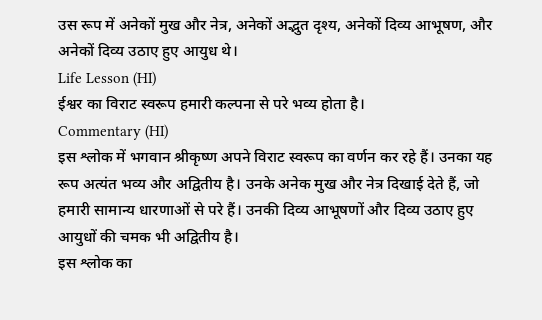उस रूप में अनेकों मुख और नेत्र, अनेकों अद्भुत दृश्य, अनेकों दिव्य आभूषण, और अनेकों दिव्य उठाए हुए आयुध थे।
Life Lesson (HI)
ईश्वर का विराट स्वरूप हमारी कल्पना से परे भव्य होता है।
Commentary (HI)
इस श्लोक में भगवान श्रीकृष्ण अपने विराट स्वरूप का वर्णन कर रहे हैं। उनका यह रूप अत्यंत भव्य और अद्वितीय है। उनके अनेक मुख और नेत्र दिखाई देते हैं, जो हमारी सामान्य धारणाओं से परे हैं। उनकी दिव्य आभूषणों और दिव्य उठाए हुए आयुधों की चमक भी अद्वितीय है।
इस श्लोक का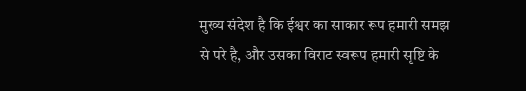मुख्य संदेश है कि ईश्वर का साकार रूप हमारी समझ से परे है, और उसका विराट स्वरूप हमारी सृष्टि के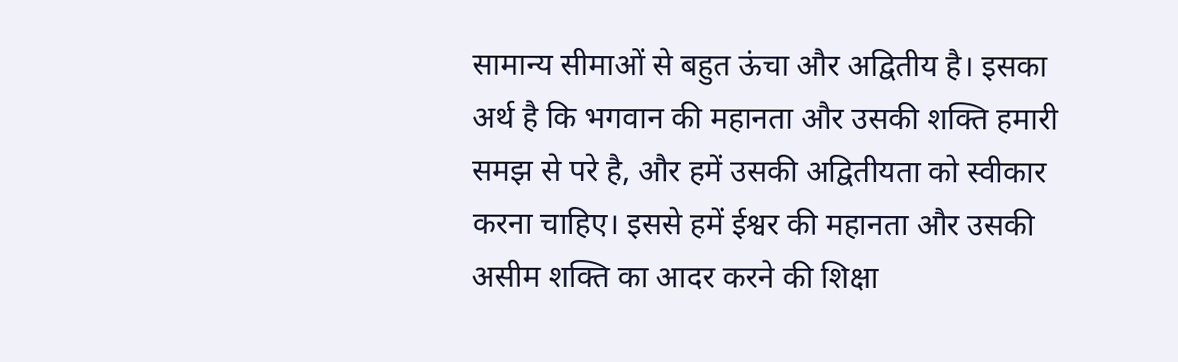सामान्य सीमाओं से बहुत ऊंचा और अद्वितीय है। इसका अर्थ है कि भगवान की महानता और उसकी शक्ति हमारी समझ से परे है, और हमें उसकी अद्वितीयता को स्वीकार करना चाहिए। इससे हमें ईश्वर की महानता और उसकी असीम शक्ति का आदर करने की शिक्षा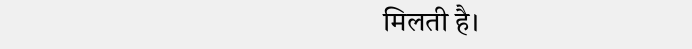मिलती है।